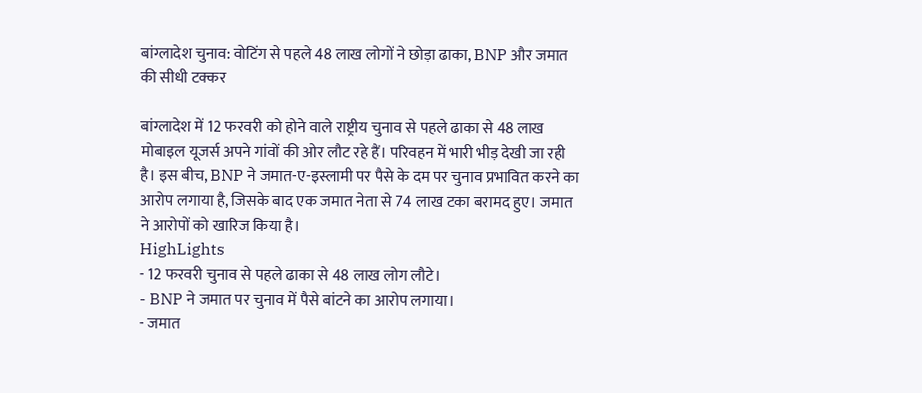बांग्लादेश चुनाव: वोटिंग से पहले 48 लाख लोगों ने छोड़ा ढाका, BNP और जमात की सीधी टक्कर

बांग्लादेश में 12 फरवरी को होने वाले राष्ट्रीय चुनाव से पहले ढाका से 48 लाख मोबाइल यूजर्स अपने गांवों की ओर लौट रहे हैं। परिवहन में भारी भीड़ देखी जा रही है। इस बीच, BNP ने जमात-ए-इस्लामी पर पैसे के दम पर चुनाव प्रभावित करने का आरोप लगाया है, जिसके बाद एक जमात नेता से 74 लाख टका बरामद हुए। जमात ने आरोपों को खारिज किया है।
HighLights
- 12 फरवरी चुनाव से पहले ढाका से 48 लाख लोग लौटे।
- BNP ने जमात पर चुनाव में पैसे बांटने का आरोप लगाया।
- जमात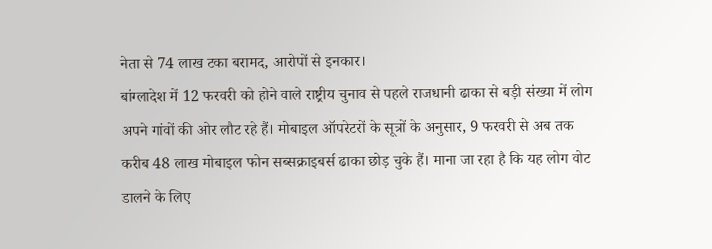नेता से 74 लाख टका बरामद, आरोपों से इनकार।
बांग्लादेश में 12 फरवरी को होने वाले राष्ट्रीय चुनाव से पहले राजधानी ढाका से बड़ी संख्या में लोग अपने गांवों की ओर लौट रहे हैं। मोबाइल ऑपरेटरों के सूत्रों के अनुसार, 9 फरवरी से अब तक करीब 48 लाख मोबाइल फोन सब्सक्राइबर्स ढाका छोड़ चुके हैं। माना जा रहा है कि यह लोग वोट डालने के लिए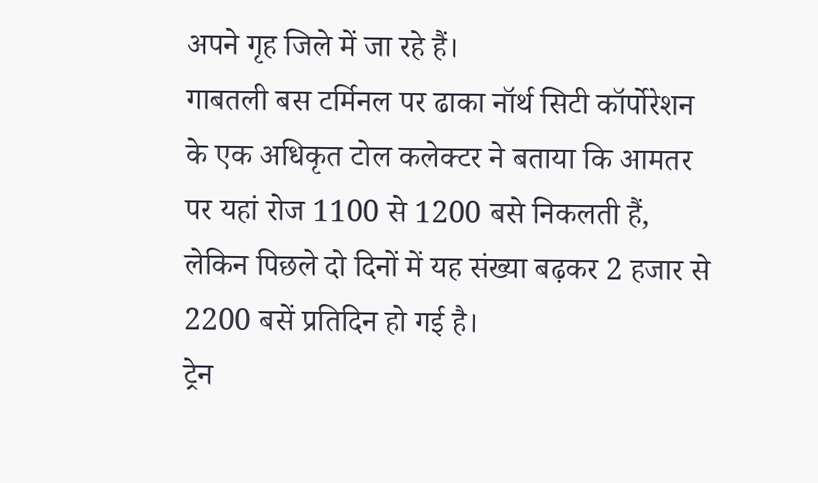अपने गृह जिले में जा रहे हैं।
गाबतली बस टर्मिनल पर ढाका नॉर्थ सिटी कॉर्पोरेशन के एक अधिकृत टोल कलेक्टर ने बताया कि आमतर पर यहां रोज 1100 से 1200 बसे निकलती हैं, लेकिन पिछले दो दिनों में यह संख्या बढ़कर 2 हजार से 2200 बसें प्रतिदिन हो गई है।
ट्रेन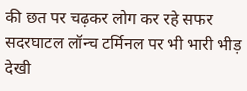की छत पर चढ़कर लोग कर रहे सफर
सदरघाटल लॉन्च टर्मिनल पर भी भारी भीड़ देखी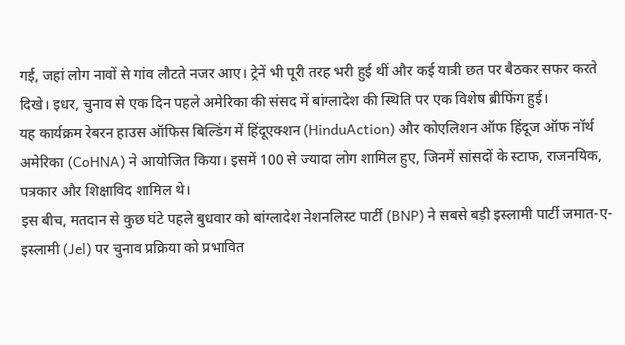गई, जहां लोग नावों से गांव लौटते नजर आए। ट्रेनें भी पूरी तरह भरी हुई थीं और कई यात्री छत पर बैठकर सफर करते दिखे। इधर, चुनाव से एक दिन पहले अमेरिका की संसद में बांग्लादेश की स्थिति पर एक विशेष ब्रीफिंग हुई।
यह कार्यक्रम रेबरन हाउस ऑफिस बिल्डिंग में हिंदूएक्शन (HinduAction) और कोएलिशन ऑफ हिंदूज ऑफ नॉर्थ अमेरिका (CoHNA) ने आयोजित किया। इसमें 100 से ज्यादा लोग शामिल हुए, जिनमें सांसदों के स्टाफ, राजनयिक, पत्रकार और शिक्षाविद शामिल थे।
इस बीच, मतदान से कुछ घंटे पहले बुधवार को बांग्लादेश नेशनलिस्ट पार्टी (BNP) ने सबसे बड़ी इस्लामी पार्टी जमात-ए-इस्लामी (Jel) पर चुनाव प्रक्रिया को प्रभावित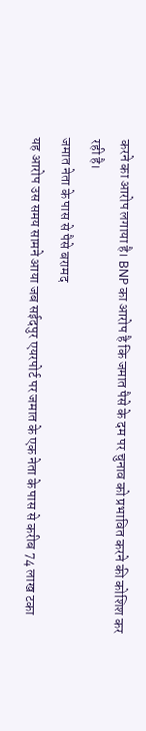करने का आरोप लगाया है। BNP का आरोप है कि जमात पैसे के दम पर चुनाव को प्रभावित करने की कोशिश कर रही है।
जमात नेता के पास से पैसे बरामद
यह आरोप उस समय सामने आया जब सईदपुर एयरपोर्ट पर जमात के एक नेता के पास से करीब 74 लाख टका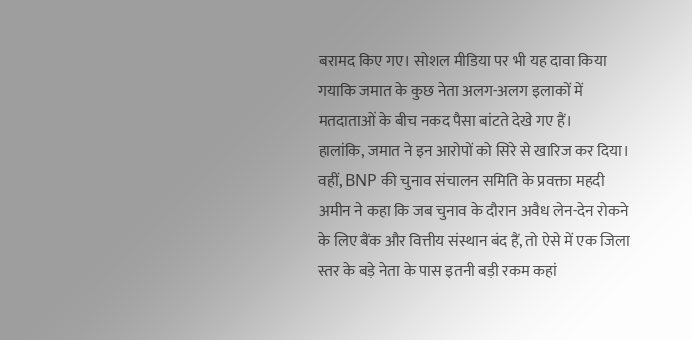बरामद किए गए। सोशल मीडिया पर भी यह दावा किया गयाकि जमात के कुछ नेता अलग-अलग इलाकों में मतदाताओं के बीच नकद पैसा बांटते देखे गए हैं।
हालांकि, जमात ने इन आरोपों को सिरे से खारिज कर दिया। वहीं, BNP की चुनाव संचालन समिति के प्रवक्ता महदी अमीन ने कहा कि जब चुनाव के दौरान अवैध लेन-देन रोकने के लिए बैंक और वित्तीय संस्थान बंद हैं, तो ऐसे में एक जिला स्तर के बड़े नेता के पास इतनी बड़ी रकम कहां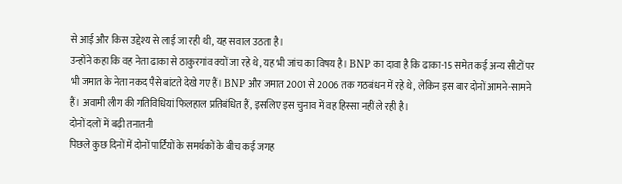से आई और किस उद्देश्य से लाई जा रही थी, यह सवाल उठता है।
उन्होंने कहा कि वह नेता ढाका से ठाकुरगांव क्यों जा रहे थे, यह भी जांच का विषय है। BNP का दावा है कि ढाका-15 समेत कई अन्य सीटों पर भी जमात के नेता नकद पैसे बांटते देखे गए हैं। BNP और जमात 2001 से 2006 तक गठबंधन में रहे थे, लेकिन इस बार दोनों आमने-सामने हैं। अवामी लीग की गतिविधियां फिलहाल प्रतिबंधित हैं, इसलिए इस चुनाव में वह हिस्सा नहीं ले रही है।
दोनों दलों में बढ़ी तनातनी
पिछले कुछ दिनों में दोनों पार्टियों के समर्थकों के बीच कई जगह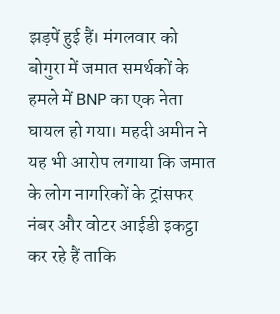झड़पें हुई हैं। मंगलवार को बोगुरा में जमात समर्थकों के हमले में BNP का एक नेता घायल हो गया। महदी अमीन ने यह भी आरोप लगाया कि जमात के लोग नागरिकों के ट्रांसफर नंबर और वोटर आईडी इकट्ठा कर रहे हैं ताकि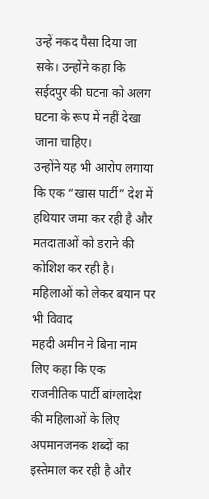उन्हें नकद पैसा दिया जा सके। उन्होंने कहा कि सईदपुर की घटना को अलग घटना के रूप में नहीं देखा जाना चाहिए।
उन्होंने यह भी आरोप लगाया कि एक “खास पार्टी” देश में हथियार जमा कर रही है और मतदाताओं को डराने की कोशिश कर रही है।
महिलाओं को लेकर बयान पर भी विवाद
महदी अमीन ने बिना नाम लिए कहा कि एक राजनीतिक पार्टी बांग्लादेश की महिलाओं के लिए अपमानजनक शब्दों का इस्तेमाल कर रही है और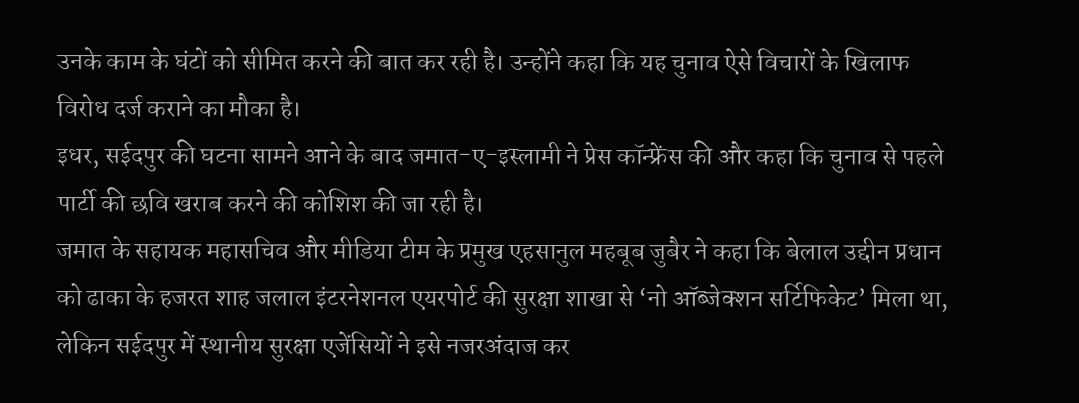उनके काम के घंटों को सीमित करने की बात कर रही है। उन्होंने कहा कि यह चुनाव ऐसे विचारों के खिलाफ विरोध दर्ज कराने का मौका है।
इधर, सईदपुर की घटना सामने आने के बाद जमात-ए-इस्लामी ने प्रेस कॉन्फ्रेंस की और कहा कि चुनाव से पहले पार्टी की छवि खराब करने की कोशिश की जा रही है।
जमात के सहायक महासचिव और मीडिया टीम के प्रमुख एहसानुल महबूब जुबैर ने कहा कि बेलाल उद्दीन प्रधान को ढाका के हजरत शाह जलाल इंटरनेशनल एयरपोर्ट की सुरक्षा शाखा से ‘नो ऑब्जेक्शन सर्टिफिकेट’ मिला था, लेकिन सईदपुर में स्थानीय सुरक्षा एजेंसियों ने इसे नजरअंदाज कर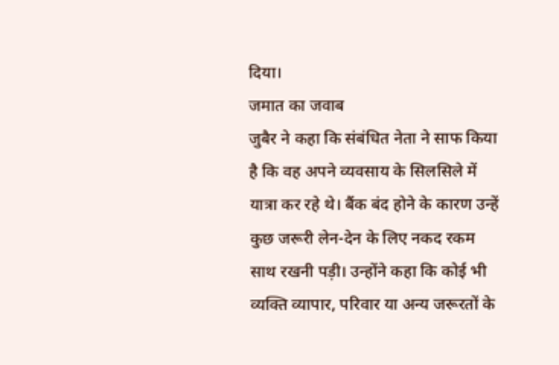दिया।
जमात का जवाब
जुबैर ने कहा कि संबंधित नेता ने साफ किया है कि वह अपने व्यवसाय के सिलसिले में यात्रा कर रहे थे। बैंक बंद होने के कारण उन्हें कुछ जरूरी लेन-देन के लिए नकद रकम साथ रखनी पड़ी। उन्होंने कहा कि कोई भी व्यक्ति व्यापार, परिवार या अन्य जरूरतों के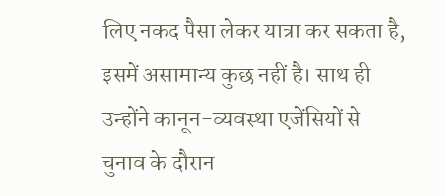लिए नकद पैसा लेकर यात्रा कर सकता है, इसमें असामान्य कुछ नहीं है। साथ ही उन्होंने कानून-व्यवस्था एजेंसियों से चुनाव के दौरान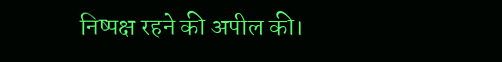निष्पक्ष रहने की अपील की।